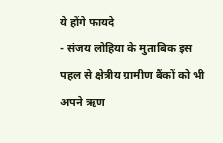ये होंगे फायदे
- संजय लोहिया के मुताबिक इस पहल से क्षेत्रीय ग्रामीण बैंकों को भी अपने ऋण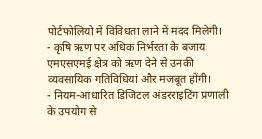पोर्टफोलियो में विविधता लाने में मदद मिलेगी।
- कृषि ऋण पर अधिक निर्भरता के बजाय एमएसएमई क्षेत्र को ऋण देने से उनकी व्यवसायिक गतिविधियां और मजबूत होंगी।
- नियम-आधारित डिजिटल अंडरराइटिंग प्रणाली के उपयोग से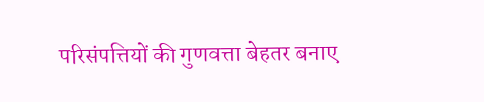परिसंपत्तियों की गुणवत्ता बेहतर बनाए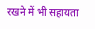रखने में भी सहायता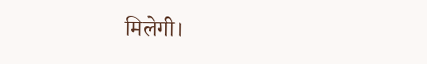मिलेगी।